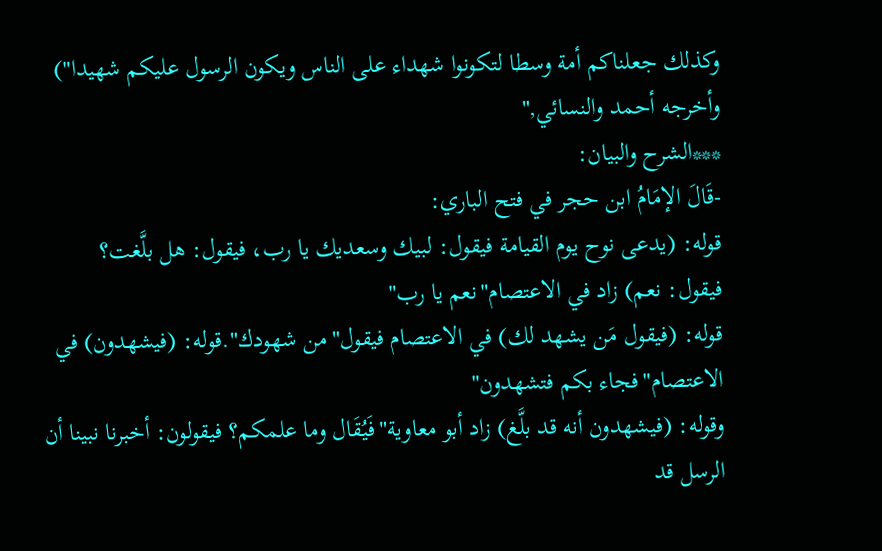وكذلك جعلناكم أمة وسطا لتكونوا شهداء على الناس ويكون الرسول عليكم شهيدا") وأخرجه أحمد والنسائي,"
***الشرح والبيان:
-قَالَ الإمَامُ ابن حجر في فتح الباري:
قوله: (يدعى نوح يوم القيامة فيقول: لبيك وسعديك يا رب، فيقول: هل بلَّغت؟ فيقول: نعم) زاد في الاعتصام"نعم يا رب"
قوله: (فيقول مَن يشهد لك) في الاعتصام فيقول"من شهودك".قوله: (فيشهدون) في الاعتصام"فجاء بكم فتشهدون"
وقوله: (فيشهدون أنه قد بلَّغ) زاد أبو معاوية"فَيُقَال وما علمكم؟ فيقولون: أخبرنا نبينا أن الرسل قد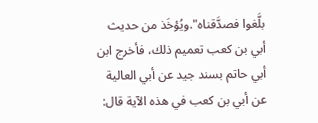بلَّغوا فصدَّقناه".ويُؤخَذ من حديث أبي بن كعب تعميم ذلك، فأخرج ابن أبي حاتم بسند جيد عن أبي العالية عن أبي بن كعب في هذه الآية قال: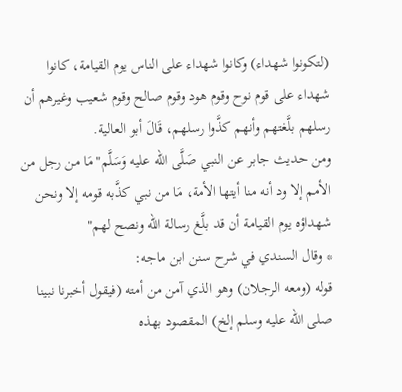(لتكونوا شهداء) وكانوا شهداء على الناس يوم القيامة، كانوا شهداء على قوم نوح وقوم هود وقوم صالح وقوم شعيب وغيرهم أن رسلهم بلَّغتهم وأنهم كذَّوا رسلهم، قَالَ أبو العالية.
ومن حديث جابر عن النبي صَلَّى الله عليه وَسَلَّم"مَا من رجل من الأمم إلا ود أنه منا أيتها الأمة، مَا من نبي كذَّبه قومه إلا ونحن شهداؤه يوم القيامة أن قد بلَّغ رسالة الله ونصح لهم"
* وقال السندي في شرح سنن ابن ماجه:
قوله (ومعه الرجلان) وهو الذي آمن من أمته (فيقول أخبرنا نبينا صلى الله عليه وسلم إلخ) المقصود بهذه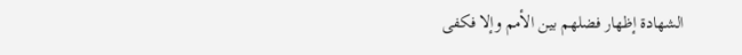الشهادة إظهار فضلهم بين الأمم وإلا فكفى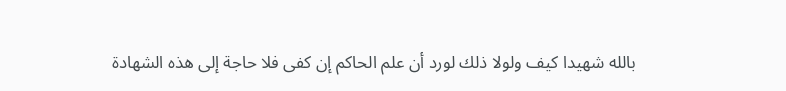بالله شهيدا كيف ولولا ذلك لورد أن علم الحاكم إن كفى فلا حاجة إلى هذه الشهادة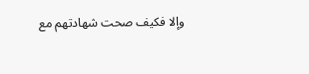وإلا فكيف صحت شهادتهم مع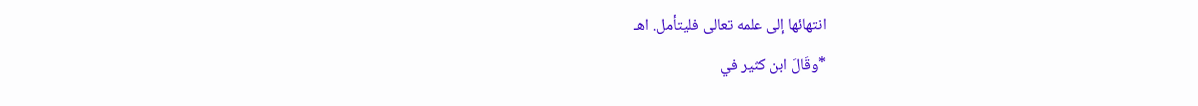انتهائها إلى علمه تعالى فليتأمل. اهـ
*وقَالَ ابن كثير في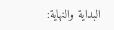البداية والنهاية: